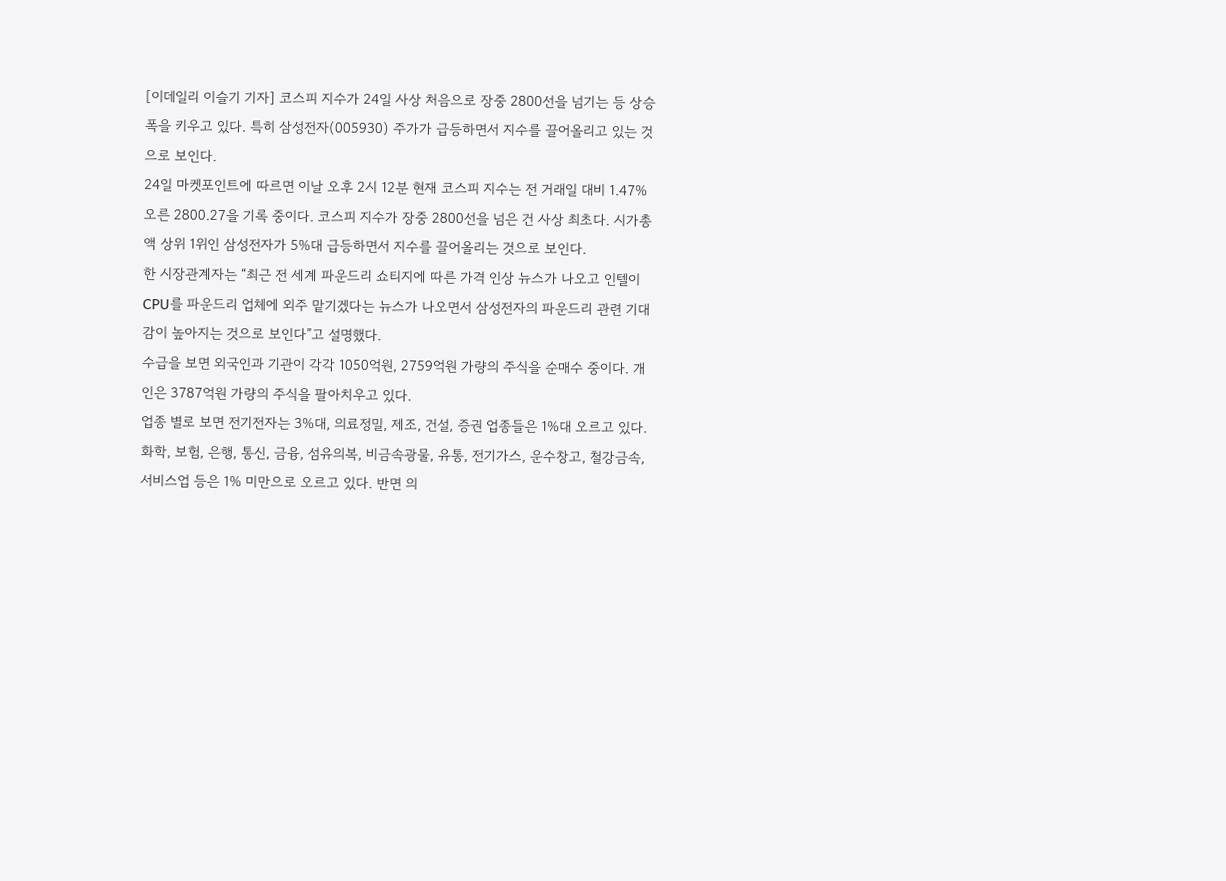[이데일리 이슬기 기자] 코스피 지수가 24일 사상 처음으로 장중 2800선을 넘기는 등 상승폭을 키우고 있다. 특히 삼성전자(005930) 주가가 급등하면서 지수를 끌어올리고 있는 것으로 보인다.
24일 마켓포인트에 따르면 이날 오후 2시 12분 현재 코스피 지수는 전 거래일 대비 1.47% 오른 2800.27을 기록 중이다. 코스피 지수가 장중 2800선을 넘은 건 사상 최초다. 시가총액 상위 1위인 삼성전자가 5%대 급등하면서 지수를 끌어올리는 것으로 보인다.
한 시장관계자는 “최근 전 세계 파운드리 쇼티지에 따른 가격 인상 뉴스가 나오고 인텔이 CPU를 파운드리 업체에 외주 맡기겠다는 뉴스가 나오면서 삼성전자의 파운드리 관련 기대감이 높아지는 것으로 보인다”고 설명했다.
수급을 보면 외국인과 기관이 각각 1050억원, 2759억원 가량의 주식을 순매수 중이다. 개인은 3787억원 가량의 주식을 팔아치우고 있다.
업종 별로 보면 전기전자는 3%대, 의료정밀, 제조, 건설, 증권 업종들은 1%대 오르고 있다. 화학, 보험, 은행, 통신, 금융, 섬유의복, 비금속광물, 유통, 전기가스, 운수창고, 철강금속, 서비스업 등은 1% 미만으로 오르고 있다. 반면 의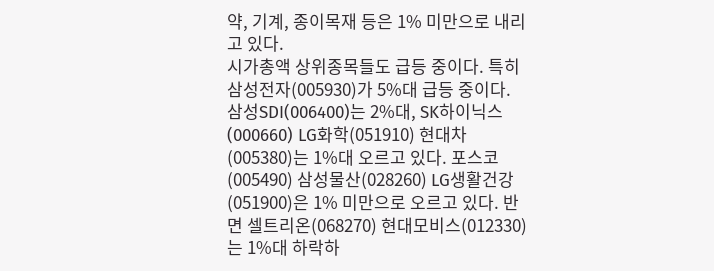약, 기계, 종이목재 등은 1% 미만으로 내리고 있다.
시가총액 상위종목들도 급등 중이다. 특히 삼성전자(005930)가 5%대 급등 중이다. 삼성SDI(006400)는 2%대, SK하이닉스(000660) LG화학(051910) 현대차(005380)는 1%대 오르고 있다. 포스코(005490) 삼성물산(028260) LG생활건강(051900)은 1% 미만으로 오르고 있다. 반면 셀트리온(068270) 현대모비스(012330)는 1%대 하락하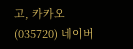고, 카카오(035720) 네이버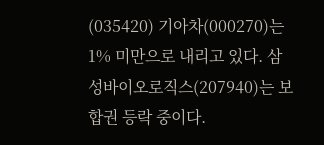(035420) 기아차(000270)는 1% 미만으로 내리고 있다. 삼성바이오로직스(207940)는 보합권 등락 중이다.